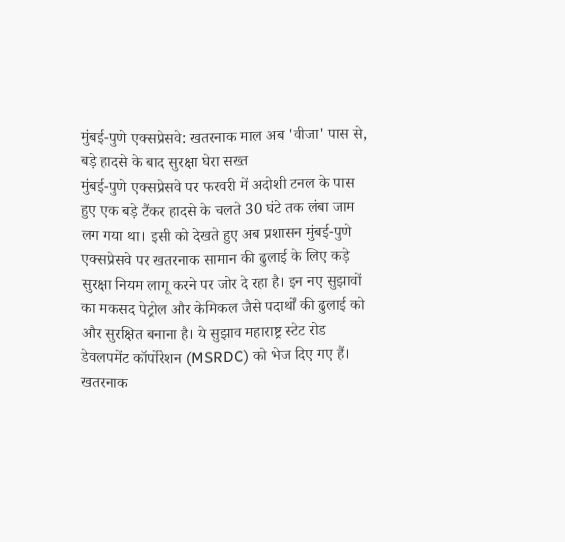मुंबई-पुणे एक्सप्रेसवे: खतरनाक माल अब 'वीजा' पास से, बड़े हादसे के बाद सुरक्षा घेरा सख्त
मुंबई-पुणे एक्सप्रेसवे पर फरवरी में अदोशी टनल के पास हुए एक बड़े टैंकर हादसे के चलते 30 घंटे तक लंबा जाम लग गया था। इसी को देखते हुए अब प्रशासन मुंबई-पुणे एक्सप्रेसवे पर खतरनाक सामान की ढुलाई के लिए कड़े सुरक्षा नियम लागू करने पर जोर दे रहा है। इन नए सुझावों का मकसद पेट्रोल और केमिकल जैसे पदार्थों की ढुलाई को और सुरक्षित बनाना है। ये सुझाव महाराष्ट्र स्टेट रोड डेवलपमेंट कॉर्पोरेशन (MSRDC) को भेज दिए गए हैं।
खतरनाक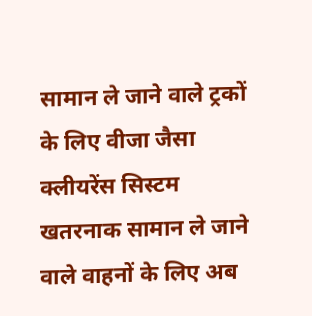सामान ले जाने वाले ट्रकों के लिए वीजा जैसा क्लीयरेंस सिस्टम
खतरनाक सामान ले जाने वाले वाहनों के लिए अब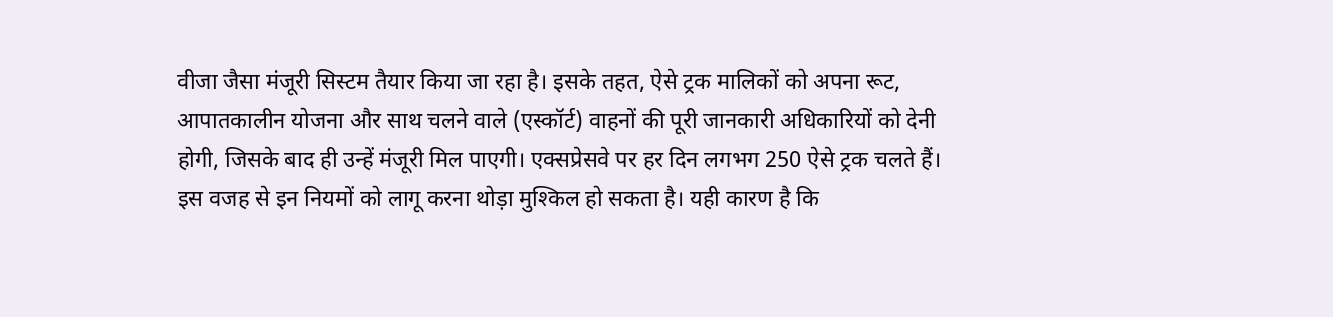वीजा जैसा मंजूरी सिस्टम तैयार किया जा रहा है। इसके तहत, ऐसे ट्रक मालिकों को अपना रूट, आपातकालीन योजना और साथ चलने वाले (एस्कॉर्ट) वाहनों की पूरी जानकारी अधिकारियों को देनी होगी, जिसके बाद ही उन्हें मंजूरी मिल पाएगी। एक्सप्रेसवे पर हर दिन लगभग 250 ऐसे ट्रक चलते हैं। इस वजह से इन नियमों को लागू करना थोड़ा मुश्किल हो सकता है। यही कारण है कि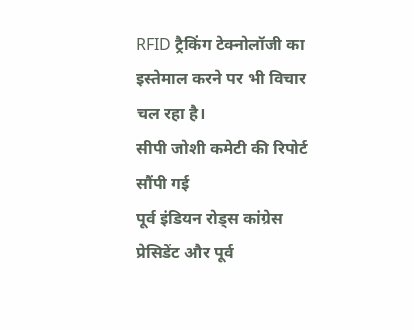RFID ट्रैकिंग टेक्नोलॉजी का इस्तेमाल करने पर भी विचार चल रहा है।
सीपी जोशी कमेटी की रिपोर्ट सौंपी गई
पूर्व इंडियन रोड्स कांग्रेस प्रेसिडेंट और पूर्व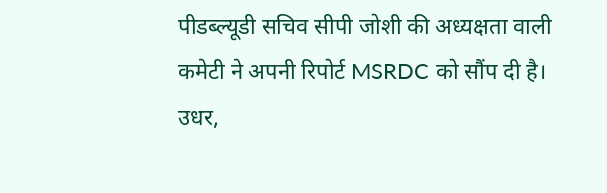पीडब्ल्यूडी सचिव सीपी जोशी की अध्यक्षता वाली कमेटी ने अपनी रिपोर्ट MSRDC को सौंप दी है। उधर,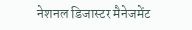नेशनल डिजास्टर मैनेजमेंट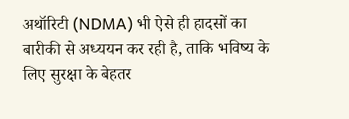अथॉरिटी (NDMA) भी ऐसे ही हादसों का बारीकी से अध्ययन कर रही है, ताकि भविष्य के लिए सुरक्षा के बेहतर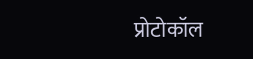प्रोटोकॉल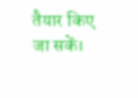तैयार किए जा सकें।